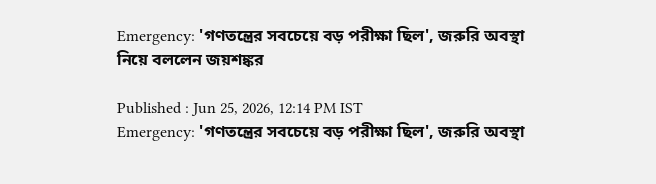Emergency: 'গণতন্ত্রের সবচেয়ে বড় পরীক্ষা ছিল', জরুরি অবস্থা নিয়ে বললেন জয়শঙ্কর

Published : Jun 25, 2026, 12:14 PM IST
Emergency: 'গণতন্ত্রের সবচেয়ে বড় পরীক্ষা ছিল', জরুরি অবস্থা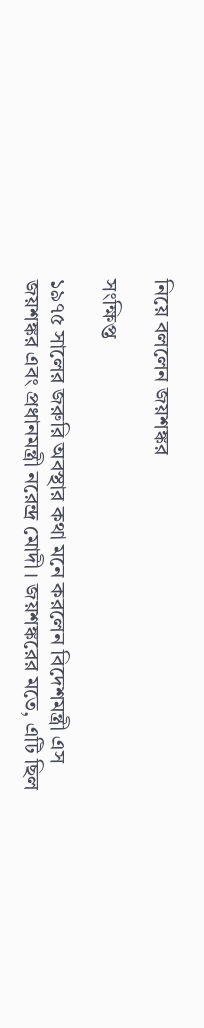নিয়ে বললেন জয়শঙ্কর

সংক্ষিপ্ত

১৯৭৫ সালের জরুরি অবস্থার কথা মনে করলেন বিদেশমন্ত্রী এস জয়শঙ্কর এবং প্রধানমন্ত্রী নরেন্দ্র মোদী। জয়শঙ্করের মতে, এটি ছিল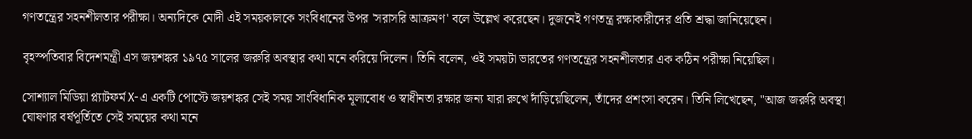গণতন্ত্রের সহনশীলতার পরীক্ষা। অন্যদিকে মোদী এই সময়কালকে সংবিধানের উপর 'সরাসরি আক্রমণ' বলে উল্লেখ করেছেন। দুজনেই গণতন্ত্র রক্ষাকারীদের প্রতি শ্রদ্ধা জানিয়েছেন।

বৃহস্পতিবার বিদেশমন্ত্রী এস জয়শঙ্কর ১৯৭৫ সালের জরুরি অবস্থার কথা মনে করিয়ে দিলেন। তিনি বলেন, ওই সময়টা ভারতের গণতন্ত্রের সহনশীলতার এক কঠিন পরীক্ষা নিয়েছিল।

সোশ্যাল মিডিয়া প্ল্যাটফর্ম X-এ একটি পোস্টে জয়শঙ্কর সেই সময় সাংবিধানিক মূল্যবোধ ও স্বাধীনতা রক্ষার জন্য যারা রুখে দাঁড়িয়েছিলেন, তাঁদের প্রশংসা করেন। তিনি লিখেছেন, "আজ জরুরি অবস্থা ঘোষণার বর্ষপূর্তিতে সেই সময়ের কথা মনে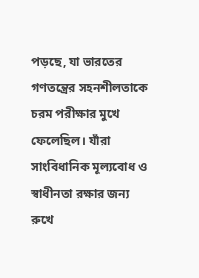পড়ছে, যা ভারতের গণতন্ত্রের সহনশীলতাকে চরম পরীক্ষার মুখে ফেলেছিল। যাঁরা সাংবিধানিক মূল্যবোধ ও স্বাধীনতা রক্ষার জন্য রুখে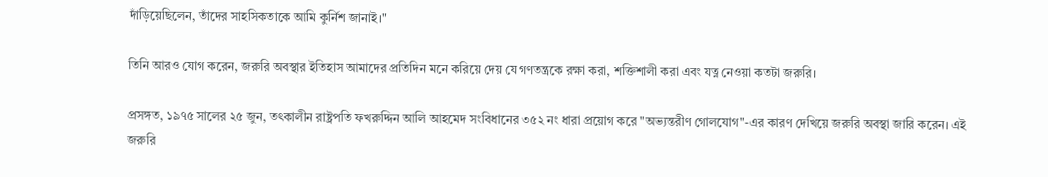দাঁড়িয়েছিলেন, তাঁদের সাহসিকতাকে আমি কুর্নিশ জানাই।"

তিনি আরও যোগ করেন, জরুরি অবস্থার ইতিহাস আমাদের প্রতিদিন মনে করিয়ে দেয় যে গণতন্ত্রকে রক্ষা করা, শক্তিশালী করা এবং যত্ন নেওয়া কতটা জরুরি।

প্রসঙ্গত, ১৯৭৫ সালের ২৫ জুন, তৎকালীন রাষ্ট্রপতি ফখরুদ্দিন আলি আহমেদ সংবিধানের ৩৫২ নং ধারা প্রয়োগ করে "অভ্যন্তরীণ গোলযোগ"-এর কারণ দেখিয়ে জরুরি অবস্থা জারি করেন। এই জরুরি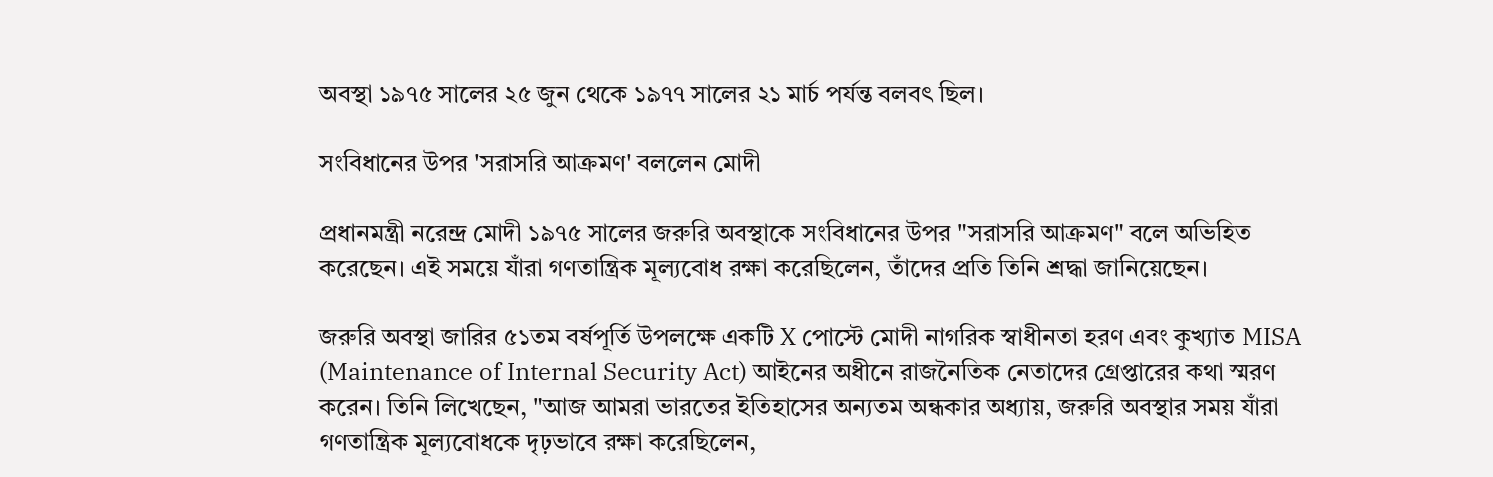অবস্থা ১৯৭৫ সালের ২৫ জুন থেকে ১৯৭৭ সালের ২১ মার্চ পর্যন্ত বলবৎ ছিল।

সংবিধানের উপর 'সরাসরি আক্রমণ' বললেন মোদী

প্রধানমন্ত্রী নরেন্দ্র মোদী ১৯৭৫ সালের জরুরি অবস্থাকে সংবিধানের উপর "সরাসরি আক্রমণ" বলে অভিহিত করেছেন। এই সময়ে যাঁরা গণতান্ত্রিক মূল্যবোধ রক্ষা করেছিলেন, তাঁদের প্রতি তিনি শ্রদ্ধা জানিয়েছেন।

জরুরি অবস্থা জারির ৫১তম বর্ষপূর্তি উপলক্ষে একটি X পোস্টে মোদী নাগরিক স্বাধীনতা হরণ এবং কুখ্যাত MISA (Maintenance of Internal Security Act) আইনের অধীনে রাজনৈতিক নেতাদের গ্রেপ্তারের কথা স্মরণ করেন। তিনি লিখেছেন, "আজ আমরা ভারতের ইতিহাসের অন্যতম অন্ধকার অধ্যায়, জরুরি অবস্থার সময় যাঁরা গণতান্ত্রিক মূল্যবোধকে দৃঢ়ভাবে রক্ষা করেছিলেন,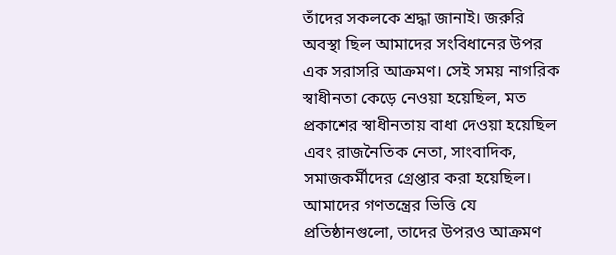তাঁদের সকলকে শ্রদ্ধা জানাই। জরুরি অবস্থা ছিল আমাদের সংবিধানের উপর এক সরাসরি আক্রমণ। সেই সময় নাগরিক স্বাধীনতা কেড়ে নেওয়া হয়েছিল, মত প্রকাশের স্বাধীনতায় বাধা দেওয়া হয়েছিল এবং রাজনৈতিক নেতা, সাংবাদিক, সমাজকর্মীদের গ্রেপ্তার করা হয়েছিল। আমাদের গণতন্ত্রের ভিত্তি যে প্রতিষ্ঠানগুলো, তাদের উপরও আক্রমণ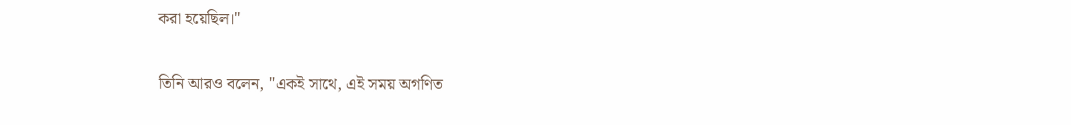করা হয়েছিল।"

তিনি আরও বলেন, "একই সাথে, এই সময় অগণিত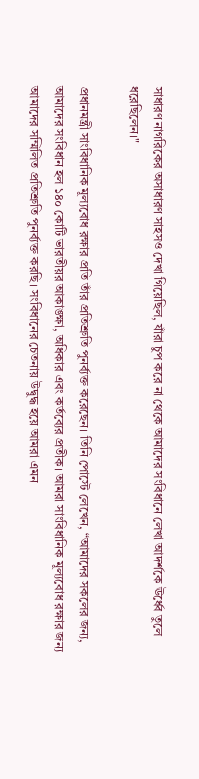সাধারণ নাগরিকের অসাধারণ সাহসও দেখা গিয়েছিল, যাঁরা চুপ করে না থেকে আমাদের সংবিধানে লেখা আদর্শকে ঊর্ধ্বে তুলে ধরেছিলেন।"

প্রধানমন্ত্রী সাংবিধানিক মূল্যবোধ রক্ষার প্রতি তাঁর প্রতিশ্রুতি পুনর্ব্যক্ত করেছেন। তিনি পোস্টে লেখেন, “আমাদের সকলের জন্য, আমাদের সংবিধান হল ১৪০ কোটি ভারতীয়র আকাঙ্ক্ষা, অধিকার এবং কর্তব্যের প্রতীক। আমরা সাংবিধানিক মূল্যবোধ রক্ষার জন্য আমাদের সম্মিলিত প্রতিশ্রুতি পুনর্ব্যক্ত করছি। সংবিধানের চেতনায় উদ্বুদ্ধ হয়ে আমরা এমন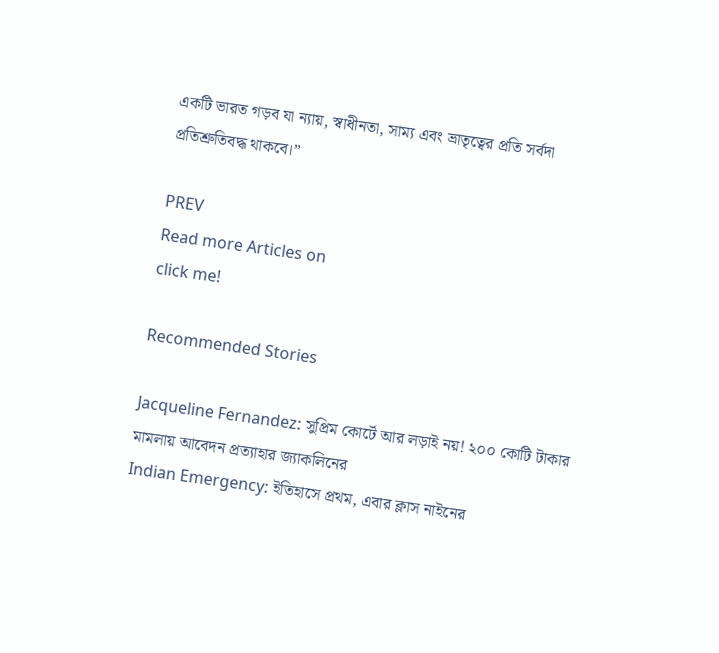একটি ভারত গড়ব যা ন্যায়, স্বাধীনতা, সাম্য এবং ভ্রাতৃত্বের প্রতি সর্বদা প্রতিশ্রুতিবদ্ধ থাকবে।”

PREV
Read more Articles on
click me!

Recommended Stories

Jacqueline Fernandez: সুপ্রিম কোর্টে আর লড়াই নয়! ২০০ কোটি টাকার মামলায় আবেদন প্রত্যাহার জ্যাকলিনের
Indian Emergency: ইতিহাসে প্রথম, এবার ক্লাস নাইনের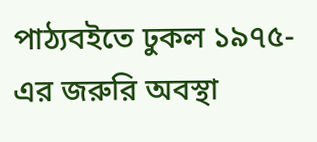পাঠ্যবইতে ঢুকল ১৯৭৫-এর জরুরি অবস্থা